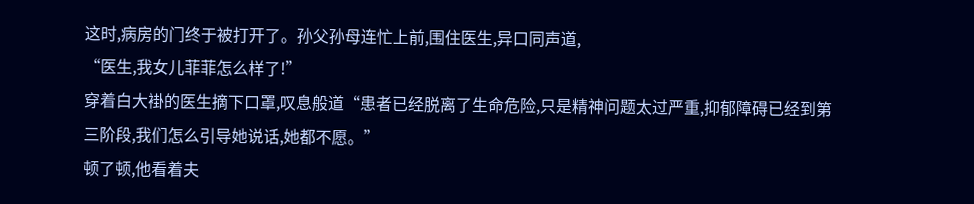这时,病房的门终于被打开了。孙父孙母连忙上前,围住医生,异口同声道,
“医生,我女儿菲菲怎么样了!”
穿着白大褂的医生摘下口罩,叹息般道“患者已经脱离了生命危险,只是精神问题太过严重,抑郁障碍已经到第三阶段,我们怎么引导她说话,她都不愿。”
顿了顿,他看着夫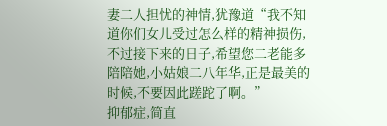妻二人担忧的神情,犹豫道“我不知道你们女儿受过怎么样的精神损伤,不过接下来的日子,希望您二老能多陪陪她,小姑娘二八年华,正是最美的时候,不要因此蹉跎了啊。”
抑郁症,简直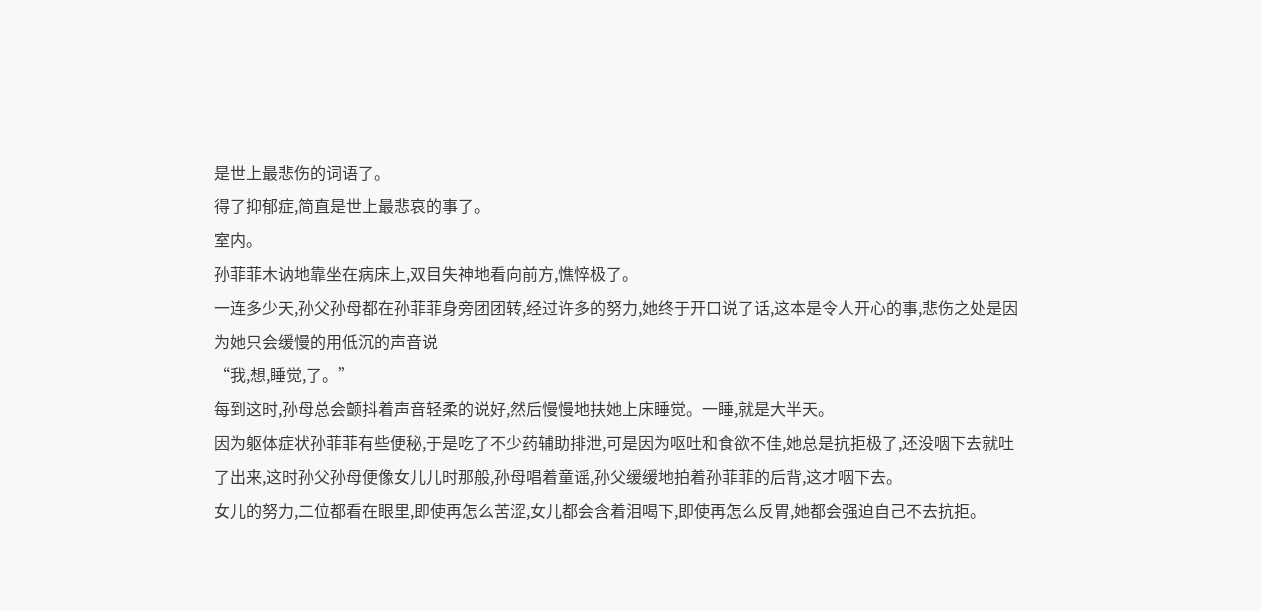是世上最悲伤的词语了。
得了抑郁症,简直是世上最悲哀的事了。
室内。
孙菲菲木讷地靠坐在病床上,双目失神地看向前方,憔悴极了。
一连多少天,孙父孙母都在孙菲菲身旁团团转,经过许多的努力,她终于开口说了话,这本是令人开心的事,悲伤之处是因为她只会缓慢的用低沉的声音说
“我,想,睡觉,了。”
每到这时,孙母总会颤抖着声音轻柔的说好,然后慢慢地扶她上床睡觉。一睡,就是大半天。
因为躯体症状孙菲菲有些便秘,于是吃了不少药辅助排泄,可是因为呕吐和食欲不佳,她总是抗拒极了,还没咽下去就吐了出来,这时孙父孙母便像女儿儿时那般,孙母唱着童谣,孙父缓缓地拍着孙菲菲的后背,这才咽下去。
女儿的努力,二位都看在眼里,即使再怎么苦涩,女儿都会含着泪喝下,即使再怎么反胃,她都会强迫自己不去抗拒。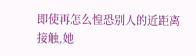即使再怎么惶恐别人的近距离接触,她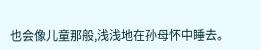也会像儿童那般,浅浅地在孙母怀中睡去。